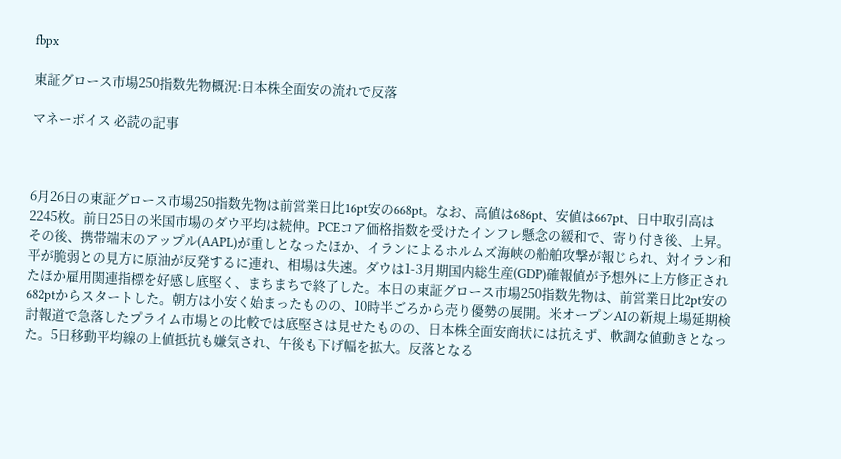fbpx

東証グロース市場250指数先物概況:日本株全面安の流れで反落

マネーボイス 必読の記事



6月26日の東証グロース市場250指数先物は前営業日比16pt安の668pt。なお、高値は686pt、安値は667pt、日中取引高は2245枚。前日25日の米国市場のダウ平均は続伸。PCEコア価格指数を受けたインフレ懸念の緩和で、寄り付き後、上昇。その後、携帯端末のアップル(AAPL)が重しとなったほか、イランによるホルムズ海峡の船舶攻撃が報じられ、対イラン和平が脆弱との見方に原油が反発するに連れ、相場は失速。ダウは1-3月期国内総生産(GDP)確報値が予想外に上方修正されたほか雇用関連指標を好感し底堅く、まちまちで終了した。本日の東証グロース市場250指数先物は、前営業日比2pt安の682ptからスタートした。朝方は小安く始まったものの、10時半ごろから売り優勢の展開。米オープンAIの新規上場延期検討報道で急落したプライム市場との比較では底堅さは見せたものの、日本株全面安商状には抗えず、軟調な値動きとなった。5日移動平均線の上値抵抗も嫌気され、午後も下げ幅を拡大。反落となる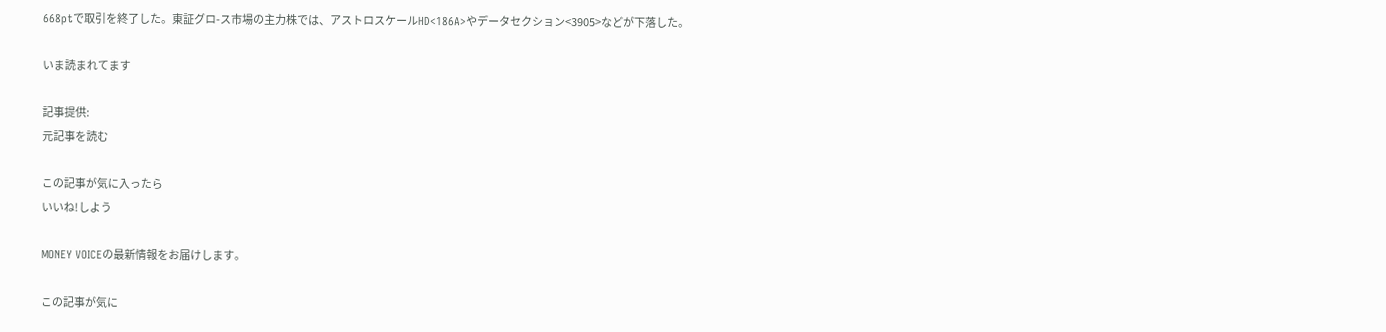668ptで取引を終了した。東証グロ-ス市場の主力株では、アストロスケールHD<186A>やデータセクション<3905>などが下落した。

いま読まれてます

記事提供:
元記事を読む

この記事が気に入ったら
いいね!しよう

MONEY VOICEの最新情報をお届けします。

この記事が気に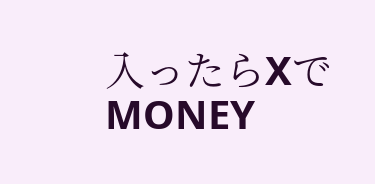入ったらXでMONEY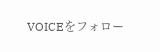VOICEをフォロー